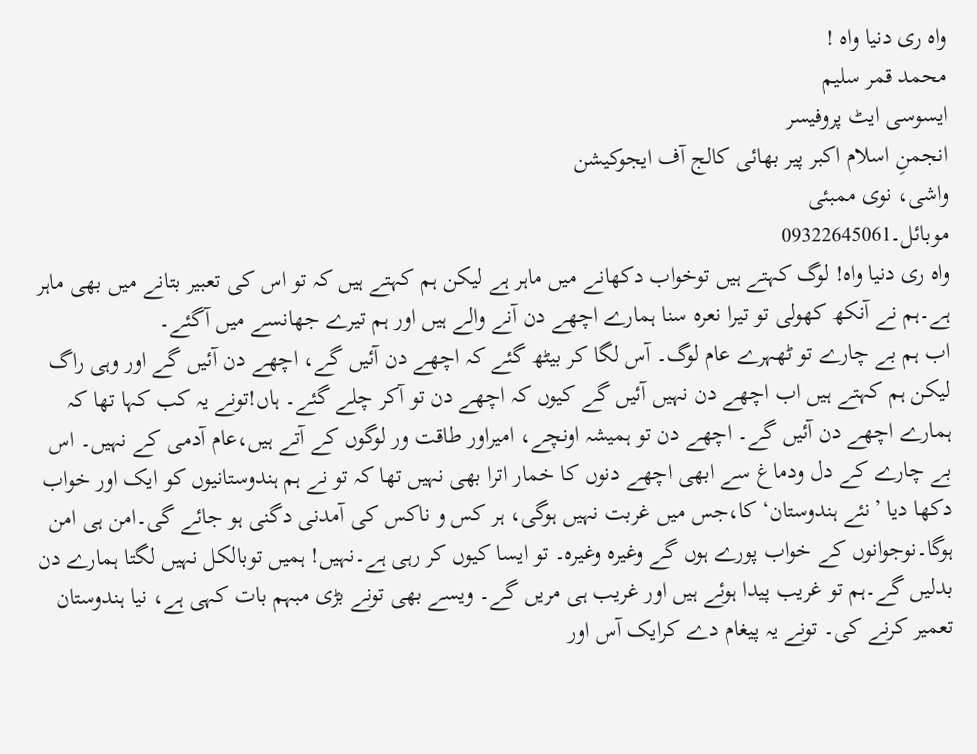واہ ری دنیا واہ !
محمد قمر سلیم
ایسوسی ایٹ پروفیسر
انجمنِ اسلام اکبر پیر بھائی کالج آف ایجوکیشن
واشی، نوی ممبئی
موبائل۔09322645061
واہ ری دنیا واہ! لوگ کہتے ہیں توخواب دکھانے میں ماہر ہے لیکن ہم کہتے ہیں کہ تو اس کی تعبیر بتانے میں بھی ماہر ہے۔ہم نے آنکھ کھولی تو تیرا نعرہ سنا ہمارے اچھے دن آنے والے ہیں اور ہم تیرے جھانسے میں آگئے۔
اب ہم بے چارے تو ٹھہرے عام لوگ۔ آس لگا کر بیٹھ گئے کہ اچھے دن آئیں گے، اچھے دن آئیں گے اور وہی راگ لیکن ہم کہتے ہیں اب اچھے دن نہیں آئیں گے کیوں کہ اچھے دن تو آکر چلے گئے۔ ہاں!تونے یہ کب کہا تھا کہ ہمارے اچھے دن آئیں گے۔ اچھے دن تو ہمیشہ اونچے، امیراور طاقت ور لوگوں کے آتے ہیں،عام آدمی کے نہیں۔ اس بے چارے کے دل ودماغ سے ابھی اچھے دنوں کا خمار اترا بھی نہیں تھا کہ تو نے ہم ہندوستانیوں کو ایک اور خواب دکھا دیا ’نئے ہندوستان‘ کا،جس میں غربت نہیں ہوگی، ہر کس و ناکس کی آمدنی دگنی ہو جائے گی۔امن ہی امن ہوگا۔نوجوانوں کے خواب پورے ہوں گے وغیرہ وغیرہ۔ تو ایسا کیوں کر رہی ہے۔نہیں! ہمیں توبالکل نہیں لگتا ہمارے دن بدلیں گے۔ہم تو غریب پیدا ہوئے ہیں اور غریب ہی مریں گے۔ ویسے بھی تونے بڑی مبہم بات کہی ہے، نیا ہندوستان تعمیر کرنے کی۔ تونے یہ پیغام دے کرایک آس اور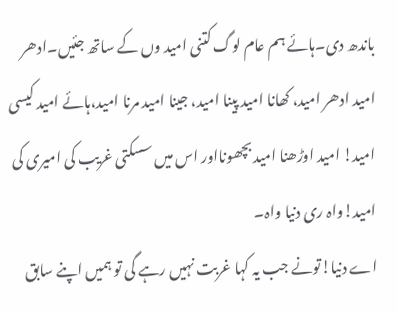باندھ دی۔ہائے ہم عام لوگ کتنی امید وں کے ساتھ جئیں۔ادھر امید ادھر امید، کھانا امید پینا امید، جینا امید مرنا امید،ہائے امید کیسی امید! امید اوڑھنا امید بچھونااور اس میں سسکتی غریب کی امیری کی امید!واہ ری دنیا واہ۔
اے دنیا!تونے جب یہ کہا غربت نہیں رہے گی تو ہمیں اپنے سابق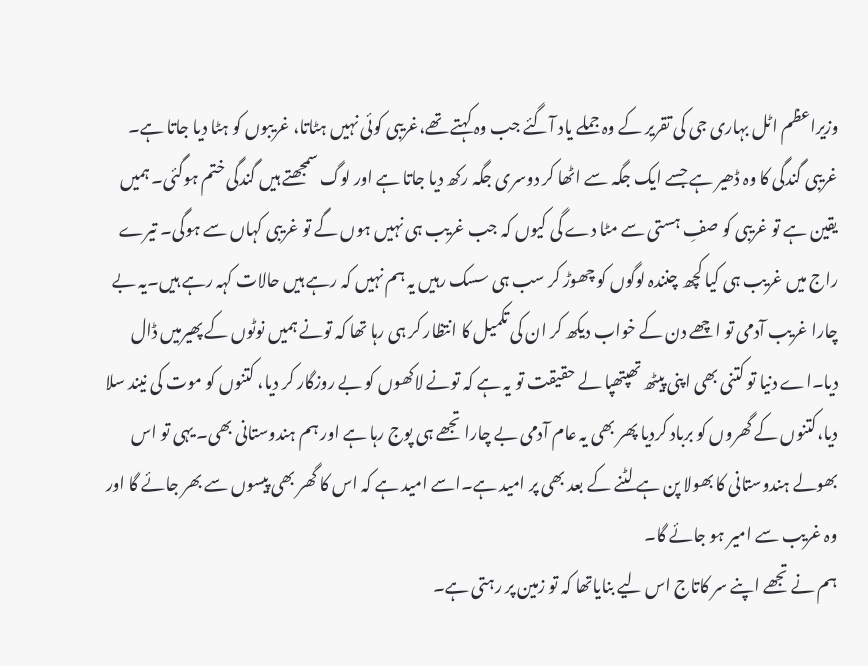وزیراعظم اٹل بہاری جی کی تقریر کے وہ جملے یاد آگئے جب وہ کہتے تھے،غریبی کوئی نہیں ہٹاتا، غریبوں کو ہٹا دیا جاتا ہے۔ غریبی گندگی کا وہ ڈھیر ہے جسے ایک جگہ سے اٹھا کر دوسری جگہ رکھ دیا جاتا ہے اور لوگ سمجھتے ہیں گندگی ختم ہوگئی۔ ہمیں یقین ہے تو غریبی کو صفِ ہستی سے مٹا دے گی کیوں کہ جب غریب ہی نہیں ہوں گے تو غریبی کہاں سے ہوگی۔ تیرے راج میں غریب ہی کیا کچھ چنندہ لوگوں کو چھوڑ کر سب ہی سسک رہیں یہ ہم نہیں کہ رہے ہیں حالات کہہ رہے ہیں۔یہ بے چارا غریب آدمی تو اچھے دن کے خواب دیکھ کر ان کی تکمیل کا انتظار کر ہی رہا تھا کہ تونے ہمیں نوٹوں کے پھیرمیں ڈال دیا۔اے دنیا تو کتنی بھی اپنی پیٹھ تھپتھپا لے حقیقت تو یہ ہے کہ تونے لاکھوں کو بے روزگار کر دیا، کتنوں کو موت کی نیند سلا دیا،کتنوں کے گھروں کو برباد کردیا پھر بھی یہ عام آدمی بے چارا تجھے ہی پوج رہا ہے اور ہم ہندوستانی بھی۔ یہی تو اس بھولے ہندوستانی کا بھولا پن ہے لٹنے کے بعد بھی پر امید ہے۔اسے امید ہے کہ اس کا گھر بھی پیسوں سے بھر جائے گا اور وہ غریب سے امیر ہو جائے گا۔
ہم نے تجھے اپنے سر کاتاج اس لیے بنایاتھا کہ تو زمین پر رہتی ہے۔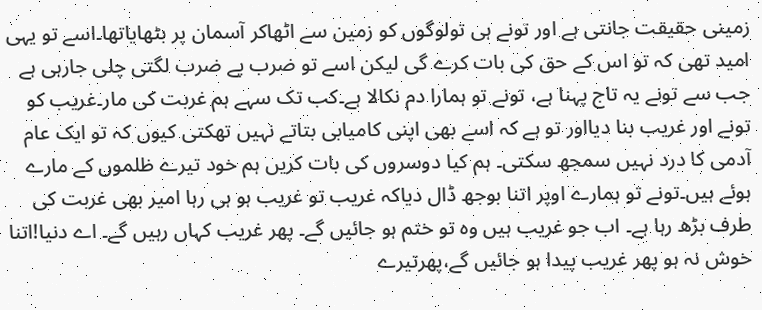زمینی حقیقت جانتی ہے اور تونے ہی تولوگوں کو زمین سے اٹھاکر آسمان پر بٹھایاتھا۔اسے تو یہی امید تھی کہ تو اس کے حق کی بات کرے گی لیکن اسے تو ضرب پے ضرب لگتی چلی جارہی ہے جب سے تونے یہ تاج پہنا ہے، تونے تو ہمارا دم نکالا ہے۔کب تک سہے ہم غربت کی مار۔غریب کو تونے اور غریب بنا دیااور تو ہے کہ اسے بھی اپنی کامیابی بتاتے نہیں تھکتی کیوں کہ تو ایک عام آدمی کا درد نہیں سمجھ سکتی۔ ہم کیا دوسروں کی بات کریں ہم خود تیرے ظلموں کے مارے ہوئے ہیں۔تونے تو ہمارے اوپر اتنا بوجھ ڈال دیاکہ غریب تو غریب ہو ہی رہا امیر بھی غربت کی طرف بڑھ رہا ہے۔ اب جو غریب ہیں وہ تو ختم ہو جائیں گے۔ پھر غریب کہاں رہیں گے۔ اے دنیا!اتنا خوش نہ ہو پھر غریب پیدا ہو جائیں گے،پھرتیرے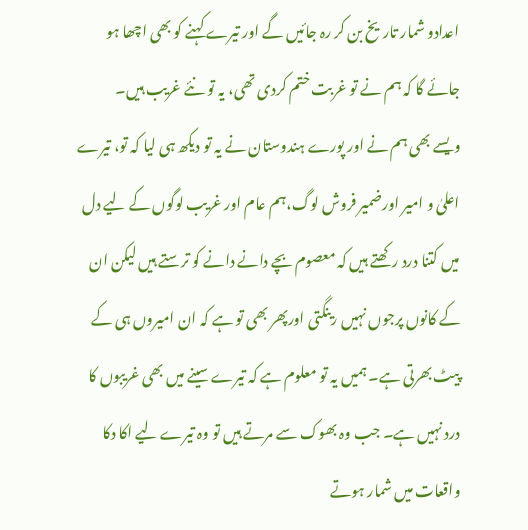اعدادو شمار تاریخ بن کر رہ جائیں گے اور تیرے کہنے کو بھی اچھا ہو جائے گا کہ ہم نے تو غربت ختم کردی تھی، یہ تو نئے غریب ہیں۔
ویسے بھی ہم نے اور پورے ہندوستان نے یہ تو دیکھ ہی لیا کہ تو، تیرے اعلیٰ و امیر اورضمیر فروش لوگ،ہم عام اور غریب لوگوں کے لیے دل میں کتنا درد رکھتے ہیں کہ معصوم بچے دانے دانے کو ترستے ہیں لیکن ان کے کانوں پرجوں نہیں رینگتی اورپھر بھی تو ہے کہ ان امیروں ہی کے پیٹ بھرتی ہے۔ ہمیں یہ تو معلوم ہے کہ تیرے سینے میں بھی غریبوں کا درد نہیں ہے۔ جب وہ بھوک سے مرتے ہیں تو وہ تیرے لیے اکا دکا واقعات میں شمار ہوتے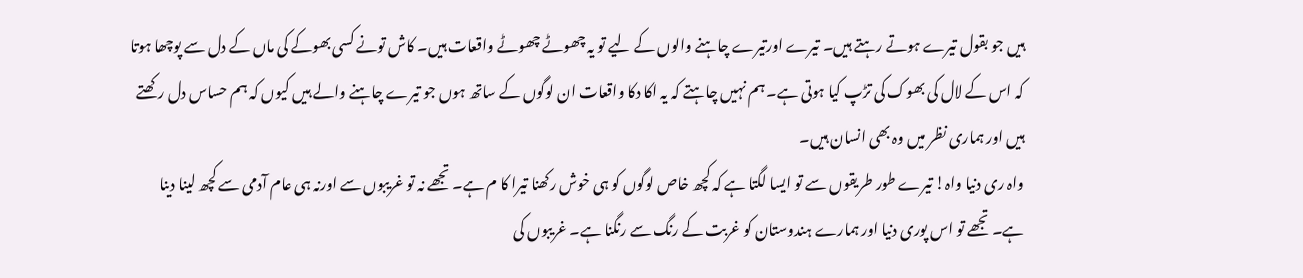ہیں جو بقول تیرے ہوتے رہتے ہیں۔ تیرے اورتیرے چاہنے والوں کے لیے تو یہ چھوٹے چھوٹے واقعات ہیں۔ کاش تونے کسی بھوکے کی ماں کے دل سے پوچھا ہوتا کہ اس کے لال کی بھوک کی تڑپ کیا ہوتی ہے۔ ہم نہیں چاہتے کہ یہ اکا دکا واقعات ان لوگوں کے ساتھ ہوں جو تیرے چاہنے والے ہیں کیوں کہ ہم حساس دل رکھتے ہیں اور ہماری نظر میں وہ بھی انسان ہیں۔
واہ ری دنیا واہ! تیرے طور طریقوں سے تو ایسا لگتا ہے کہ کچھ خاص لوگوں کو ہی خوش رکھنا تیرا کا م ہے۔ تجھے نہ تو غریبوں سے اورنہ ہی عام آدمی سے کچھ لینا دینا ہے۔ تجھے تو اس پوری دنیا اور ہمارے ہندوستان کو غربت کے رنگ سے رنگنا ہے۔ غریبوں کی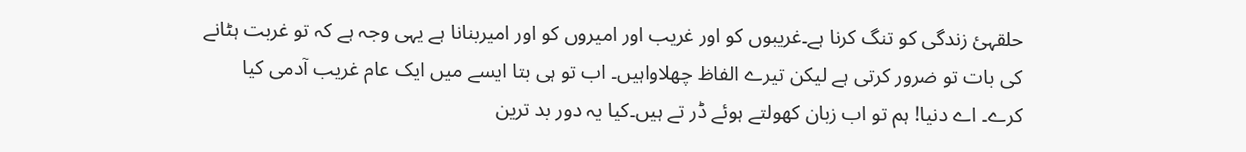حلقہئ زندگی کو تنگ کرنا ہے۔غریبوں کو اور غریب اور امیروں کو اور امیربنانا ہے یہی وجہ ہے کہ تو غربت ہٹانے کی بات تو ضرور کرتی ہے لیکن تیرے الفاظ چھلاواہیں۔ اب تو ہی بتا ایسے میں ایک عام غریب آدمی کیا کرے۔ اے دنیا! ہم تو اب زبان کھولتے ہوئے ڈر تے ہیں۔کیا یہ دور بد ترین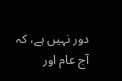دور نہیں ہے، کہ آج عام اور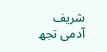شریف آدمی تجھ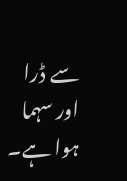سے ڈرا اور سہما ہوا ہے۔